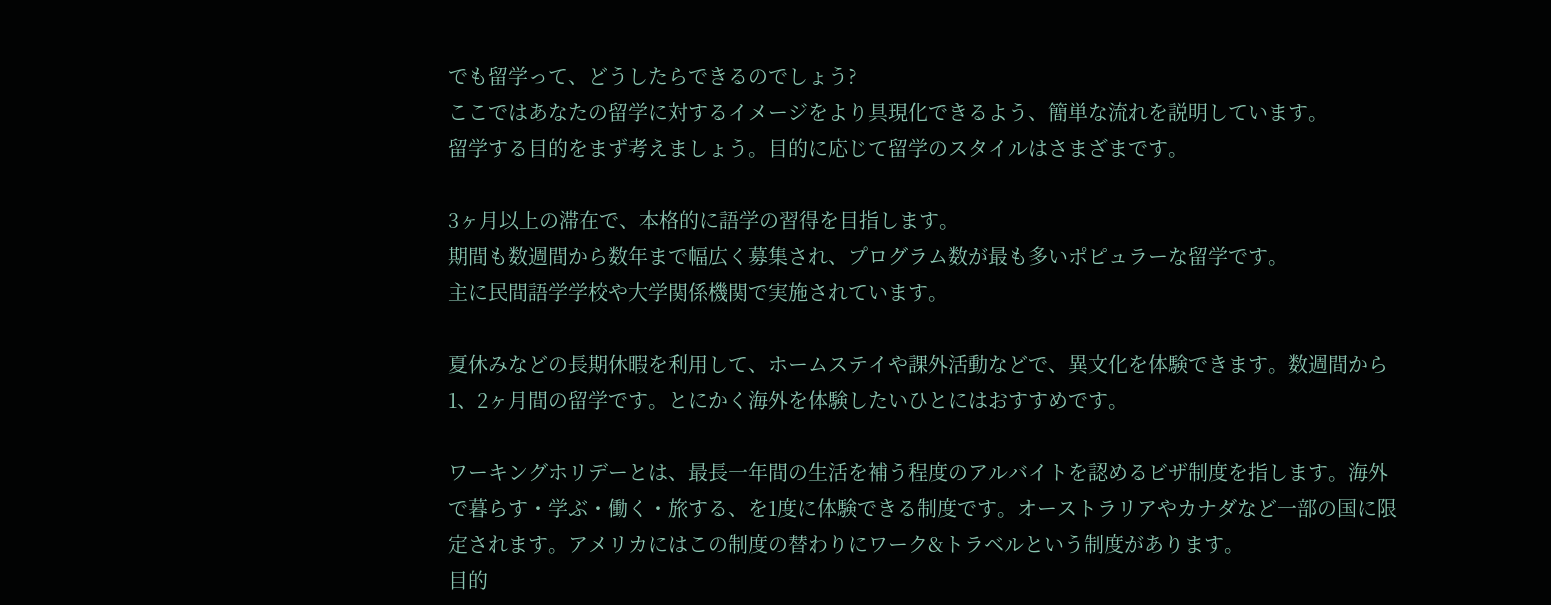でも留学って、どうしたらできるのでしょう?
ここではあなたの留学に対するイメージをより具現化できるよう、簡単な流れを説明しています。
留学する目的をまず考えましょう。目的に応じて留学のスタイルはさまざまです。

3ヶ月以上の滞在で、本格的に語学の習得を目指します。
期間も数週間から数年まで幅広く募集され、プログラム数が最も多いポピュラーな留学です。
主に民間語学学校や大学関係機関で実施されています。

夏休みなどの長期休暇を利用して、ホームステイや課外活動などで、異文化を体験できます。数週間から1、2ヶ月間の留学です。とにかく海外を体験したいひとにはおすすめです。

ワーキングホリデーとは、最長一年間の生活を補う程度のアルバイトを認めるビザ制度を指します。海外で暮らす・学ぶ・働く・旅する、を1度に体験できる制度です。オーストラリアやカナダなど一部の国に限定されます。アメリカにはこの制度の替わりにワーク&トラベルという制度があります。
目的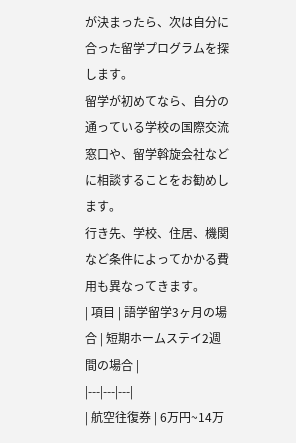が決まったら、次は自分に合った留学プログラムを探します。
留学が初めてなら、自分の通っている学校の国際交流窓口や、留学斡旋会社などに相談することをお勧めします。
行き先、学校、住居、機関など条件によってかかる費用も異なってきます。
| 項目 | 語学留学3ヶ月の場合 | 短期ホームステイ2週間の場合 |
|---|---|---|
| 航空往復券 | 6万円~14万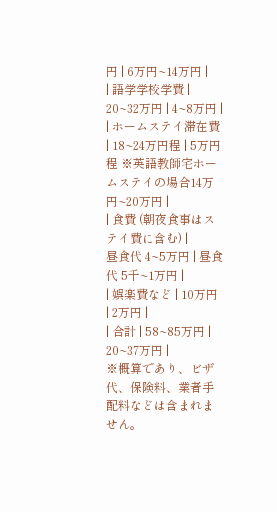円 | 6万円~14万円 |
| 語学学校学費 | 20~32万円 | 4~8万円 |
| ホームステイ滞在費 | 18~24万円程 | 5万円程 ※英語教師宅ホームステイの場合14万円~20万円 |
| 食費 (朝夜食事はステイ費に含む) |
昼食代 4~5万円 | 昼食代 5千~1万円 |
| 娯楽費など | 10万円 | 2万円 |
| 合計 | 58~85万円 | 20~37万円 |
※概算であり、ビザ代、保険料、業者手配料などは含まれません。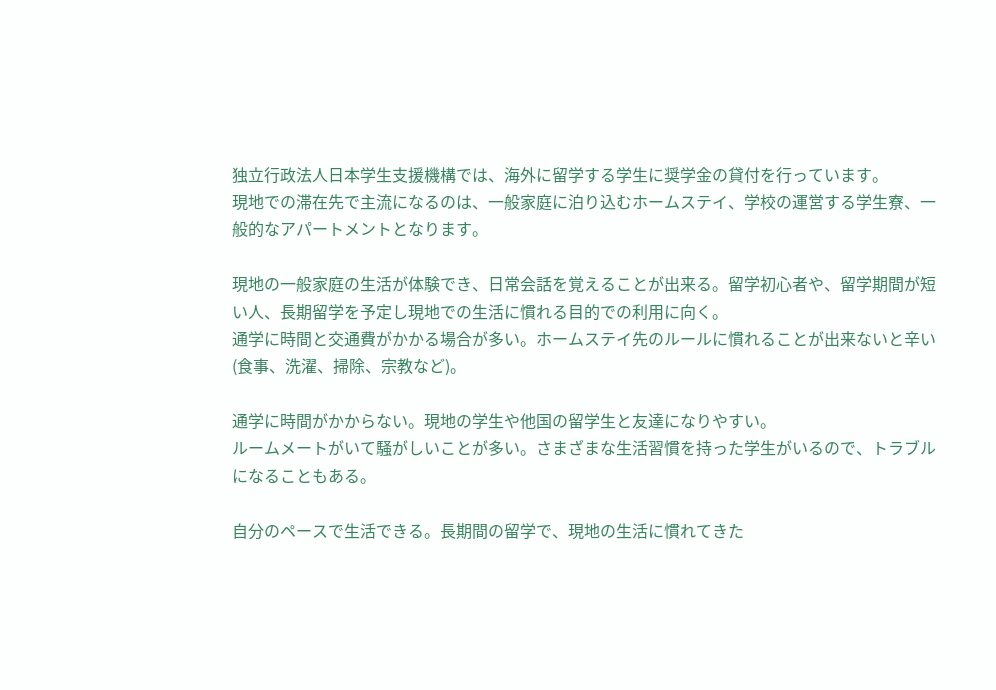独立行政法人日本学生支援機構では、海外に留学する学生に奨学金の貸付を行っています。
現地での滞在先で主流になるのは、一般家庭に泊り込むホームステイ、学校の運営する学生寮、一般的なアパートメントとなります。

現地の一般家庭の生活が体験でき、日常会話を覚えることが出来る。留学初心者や、留学期間が短い人、長期留学を予定し現地での生活に慣れる目的での利用に向く。
通学に時間と交通費がかかる場合が多い。ホームステイ先のルールに慣れることが出来ないと辛い(食事、洗濯、掃除、宗教など)。

通学に時間がかからない。現地の学生や他国の留学生と友達になりやすい。
ルームメートがいて騒がしいことが多い。さまざまな生活習慣を持った学生がいるので、トラブルになることもある。

自分のペースで生活できる。長期間の留学で、現地の生活に慣れてきた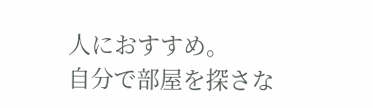人におすすめ。
自分で部屋を探さな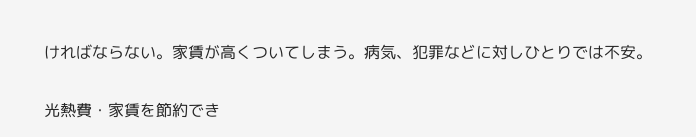ければならない。家賃が高くついてしまう。病気、犯罪などに対しひとりでは不安。

光熱費・家賃を節約でき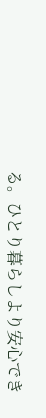る。ひとり暮らしより安心でき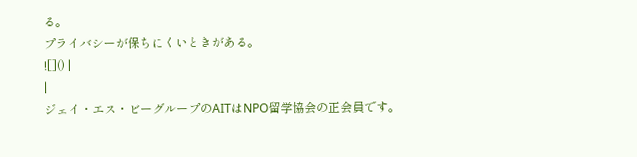る。
プライバシーが保ちにくいときがある。
![]() |
|
ジェイ・エス・ビーグループのAITはNPO留学協会の正会員です。